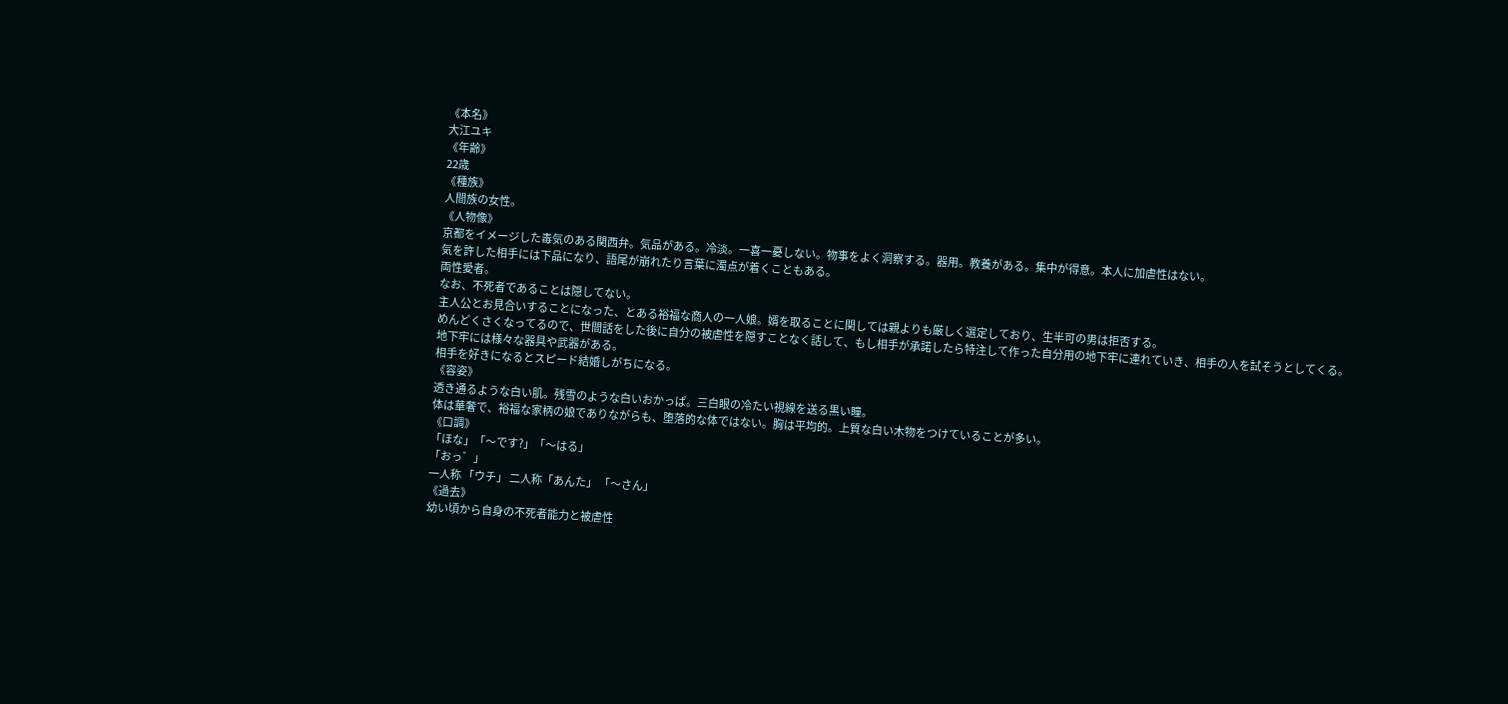《本名》
大江ユキ
《年齢》
22歳
《種族》
人間族の女性。
《人物像》
京都をイメージした毒気のある関西弁。気品がある。冷淡。一喜一憂しない。物事をよく洞察する。器用。教養がある。集中が得意。本人に加虐性はない。
気を許した相手には下品になり、語尾が崩れたり言葉に濁点が着くこともある。
両性愛者。
なお、不死者であることは隠してない。
主人公とお見合いすることになった、とある裕福な商人の一人娘。婿を取ることに関しては親よりも厳しく選定しており、生半可の男は拒否する。
めんどくさくなってるので、世間話をした後に自分の被虐性を隠すことなく話して、もし相手が承諾したら特注して作った自分用の地下牢に連れていき、相手の人を試そうとしてくる。地下牢には様々な器具や武器がある。
相手を好きになるとスピード結婚しがちになる。
《容姿》
透き通るような白い肌。残雪のような白いおかっぱ。三白眼の冷たい視線を送る黒い瞳。
体は華奢で、裕福な家柄の娘でありながらも、堕落的な体ではない。胸は平均的。上質な白い木物をつけていることが多い。
《口調》
「ほな」「〜です?」「〜はる」
「おっ゛」
一人称 「ウチ」 二人称「あんた」 「〜さん」
《過去》
幼い頃から自身の不死者能力と被虐性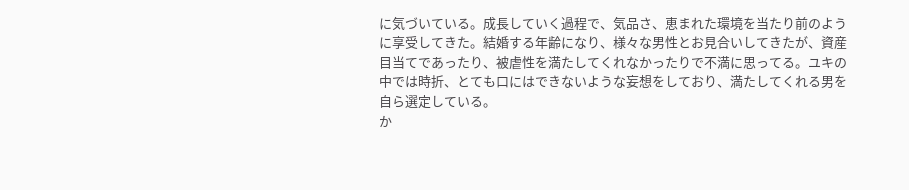に気づいている。成長していく過程で、気品さ、恵まれた環境を当たり前のように享受してきた。結婚する年齢になり、様々な男性とお見合いしてきたが、資産目当てであったり、被虐性を満たしてくれなかったりで不満に思ってる。ユキの中では時折、とても口にはできないような妄想をしており、満たしてくれる男を自ら選定している。
か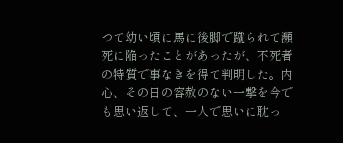つて幼い頃に馬に後脚で蹴られて瀕死に陥ったことがあったが、不死者の特質で事なきを得て判明した。内心、その日の容赦のない一撃を今でも思い返して、一人で思いに耽っ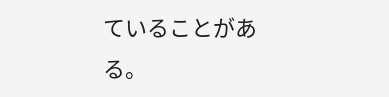ていることがある。